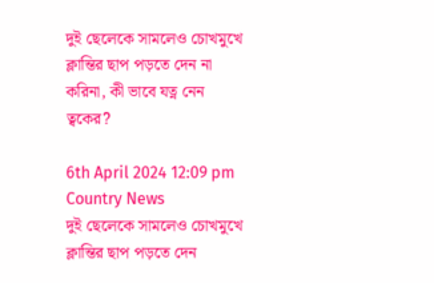দুই ছেলেকে সামলেও চোখমুখে ক্লান্তির ছাপ পড়তে দেন না করিনা, কী ভাবে যত্ন নেন ত্বকের?

6th April 2024 12:09 pm Country News
দুই ছেলেকে সামলেও চোখমুখে ক্লান্তির ছাপ পড়তে দেন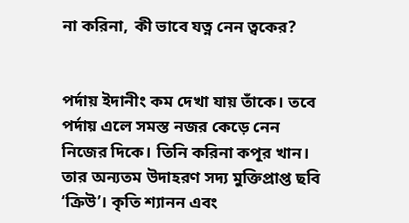না করিনা, কী ভাবে যত্ন নেন ত্বকের?


পর্দায় ইদানীং কম দেখা যায় তাঁকে। তবে পর্দায় এলে সমস্ত নজর কেড়ে নেন নিজের দিকে। তিনি করিনা কপূর খান। তার অন্যতম উদাহরণ সদ্য মুক্তিপ্রাপ্ত ছবি ‘ক্রিউ’। কৃতি শ্যানন এবং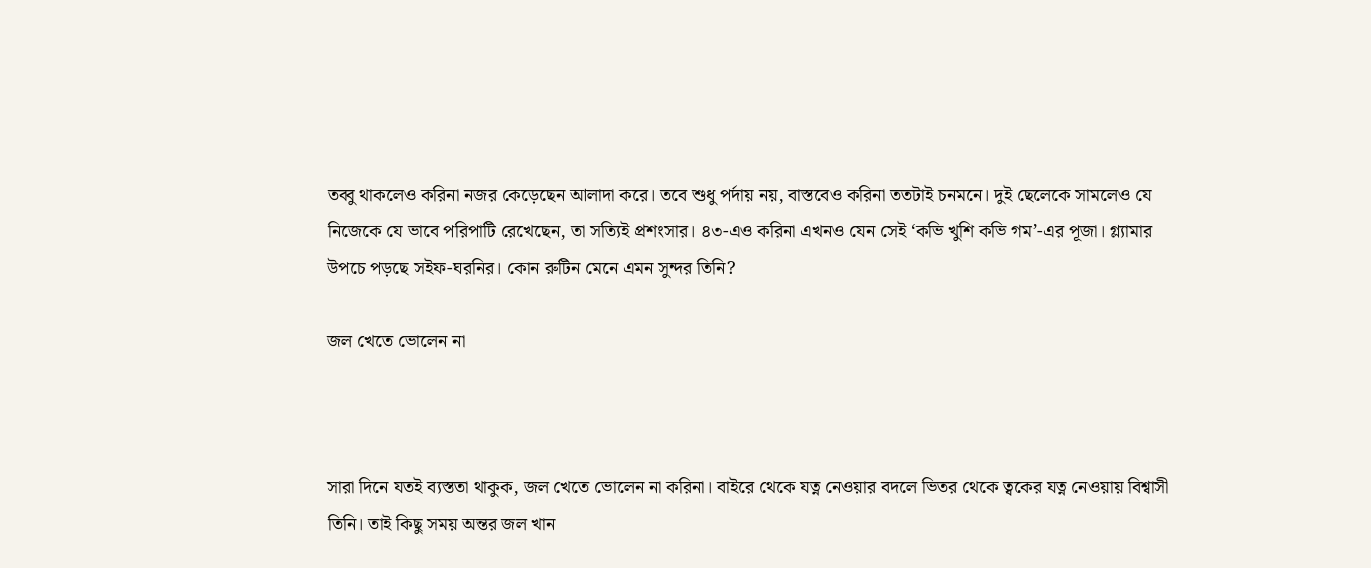তব্বু থাকলেও করিনা নজর কেড়েছেন আলাদা করে। তবে শুধু পর্দায় নয়, বাস্তবেও করিনা ততটাই চনমনে। দুই ছেলেকে সামলেও যে নিজেকে যে ভাবে পরিপাটি রেখেছেন, তা সত্যিই প্রশংসার। ৪৩-এও করিনা এখনও যেন সেই ‘কভি খুশি কভি গম’-এর পূজা। গ্ল্যামার উপচে পড়ছে সইফ-ঘরনির। কোন রুটিন মেনে এমন সুন্দর তিনি?

জল খেতে ভোলেন না



সারা দিনে যতই ব্যস্ততা থাকুক, জল খেতে ভোলেন না করিনা। বাইরে থেকে যত্ন নেওয়ার বদলে ভিতর থেকে ত্বকের যত্ন নেওয়ায় বিশ্বাসী তিনি। তাই কিছু সময় অন্তর জল খান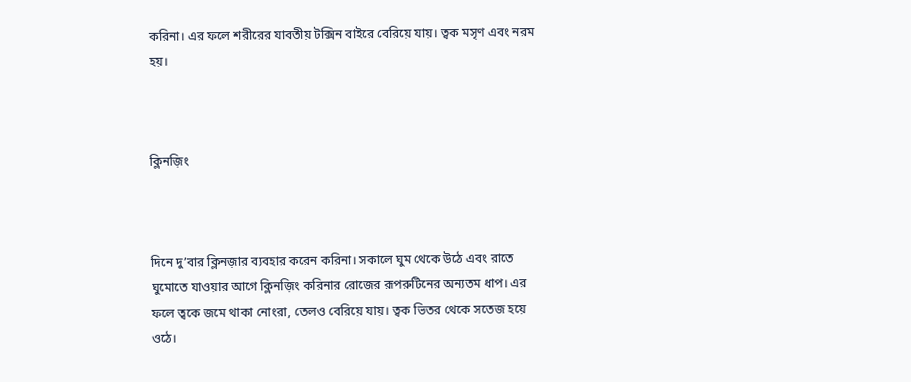করিনা। এর ফলে শরীরের যাবতীয় টক্সিন বাইরে বেরিয়ে যায়। ত্বক মসৃণ এবং নরম হয়।



ক্লিনজ়িং



দিনে দু’বার ক্লিনজ়ার ব্যবহার করেন করিনা। সকালে ঘুম থেকে উঠে এবং রাতে ঘুমোতে যাওয়ার আগে ক্লিনজ়িং করিনার রোজের রূপরুটিনের অন্যতম ধাপ। এর ফলে ত্বকে জমে থাকা নোংরা, তেলও বেরিয়ে যায়। ত্বক ভিতর থেকে সতেজ হয়ে ওঠে।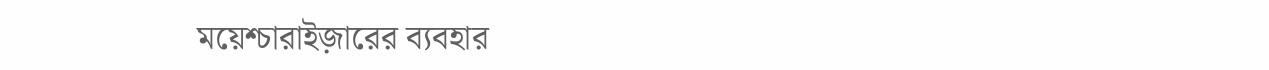ময়েশ্চারাইজ়ারের ব্যবহার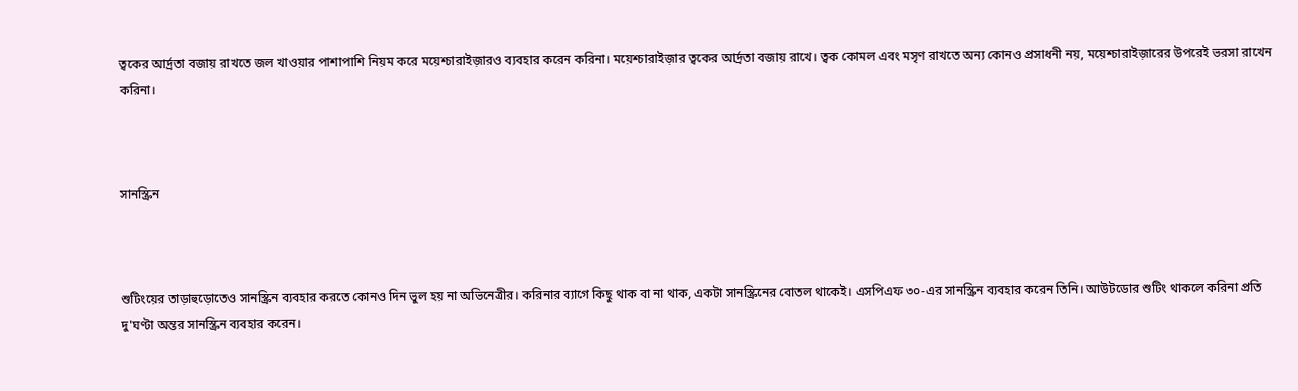ত্বকের আর্দ্রতা বজায় রাখতে জল খাওয়ার পাশাপাশি নিয়ম করে ময়েশ্চারাইজ়ারও ব্যবহার করেন করিনা। ময়েশ্চারাইজ়ার ত্বকের আর্দ্রতা বজায় রাখে। ত্বক কোমল এবং মসৃণ রাখতে অন্য কোনও প্রসাধনী নয়, ময়েশ্চারাইজ়ারের উপরেই ভরসা রাখেন করিনা।



সানস্ক্রিন



শুটিংয়ের তাড়াহুড়োতেও সানস্ক্রিন ব্যবহার করতে কোনও দিন ভুল হয় না অভিনেত্রীর। করিনার ব্যাগে কিছু থাক বা না থাক, একটা সানস্ক্রিনের বোতল থাকেই। এসপিএফ ৩০-এর সানস্ক্রিন ব্যবহার করেন তিনি। আউটডোর শুটিং থাকলে করিনা প্রতি দু'ঘণ্টা অন্তর সানস্ক্রিন ব্যবহার করেন।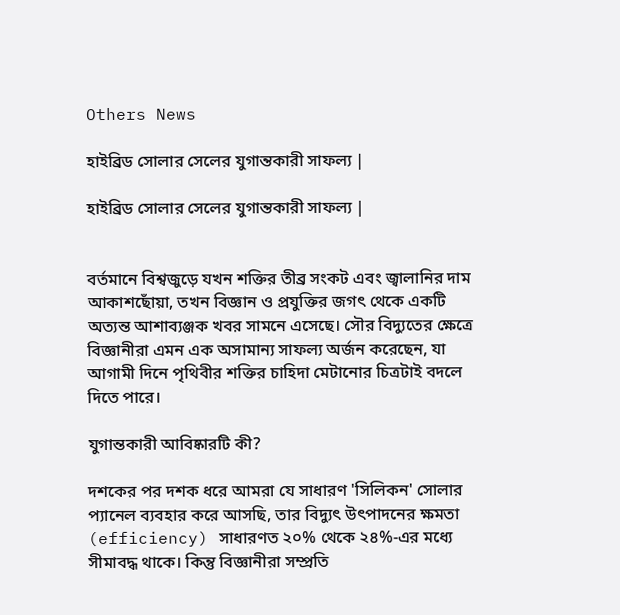Others News

হাইব্রিড সোলার সেলের যুগান্তকারী সাফল্য |

হাইব্রিড সোলার সেলের যুগান্তকারী সাফল্য |


বর্তমানে বিশ্বজুড়ে যখন শক্তির তীব্র সংকট এবং জ্বালানির দাম আকাশছোঁয়া, তখন বিজ্ঞান ও প্রযুক্তির জগৎ থেকে একটি অত্যন্ত আশাব্যঞ্জক খবর সামনে এসেছে। সৌর বিদ্যুতের ক্ষেত্রে বিজ্ঞানীরা এমন এক অসামান্য সাফল্য অর্জন করেছেন, যা আগামী দিনে পৃথিবীর শক্তির চাহিদা মেটানোর চিত্রটাই বদলে দিতে পারে।

যুগান্তকারী আবিষ্কারটি কী?

দশকের পর দশক ধরে আমরা যে সাধারণ 'সিলিকন' সোলার প্যানেল ব্যবহার করে আসছি, তার বিদ্যুৎ উৎপাদনের ক্ষমতা (efficiency) সাধারণত ২০% থেকে ২৪%-এর মধ্যে সীমাবদ্ধ থাকে। কিন্তু বিজ্ঞানীরা সম্প্রতি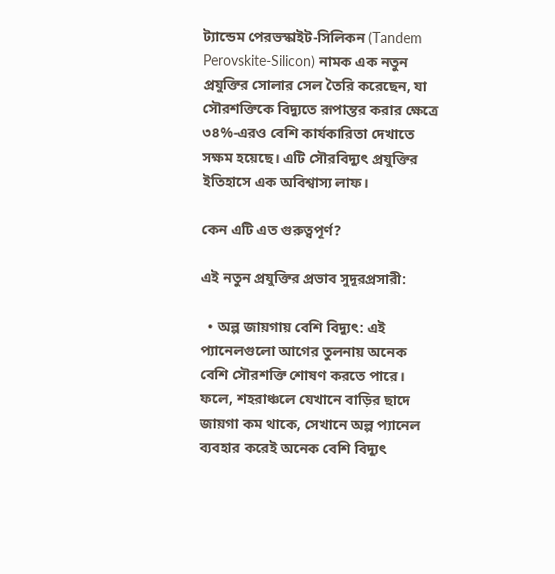ট্যান্ডেম পেরভস্কাইট-সিলিকন (Tandem Perovskite-Silicon) নামক এক নতুন প্রযুক্তির সোলার সেল তৈরি করেছেন, যা সৌরশক্তিকে বিদ্যুতে রূপান্তর করার ক্ষেত্রে ৩৪%-এরও বেশি কার্যকারিতা দেখাতে সক্ষম হয়েছে। এটি সৌরবিদ্যুৎ প্রযুক্তির ইতিহাসে এক অবিশ্বাস্য লাফ।

কেন এটি এত গুরুত্বপূর্ণ?

এই নতুন প্রযুক্তির প্রভাব সুদূরপ্রসারী:

  • অল্প জায়গায় বেশি বিদ্যুৎ: এই প্যানেলগুলো আগের তুলনায় অনেক বেশি সৌরশক্তি শোষণ করতে পারে। ফলে, শহরাঞ্চলে যেখানে বাড়ির ছাদে জায়গা কম থাকে, সেখানে অল্প প্যানেল ব্যবহার করেই অনেক বেশি বিদ্যুৎ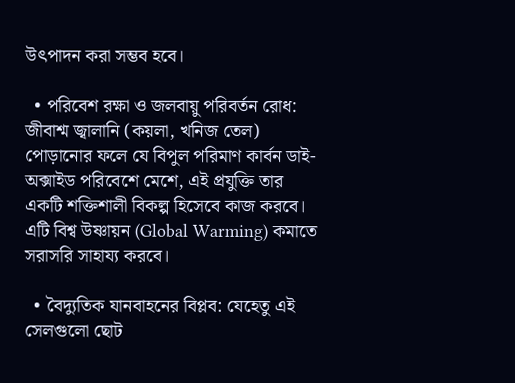উৎপাদন করা সম্ভব হবে।

  • পরিবেশ রক্ষা ও জলবায়ু পরিবর্তন রোধ: জীবাশ্ম জ্বালানি (কয়লা, খনিজ তেল) পোড়ানোর ফলে যে বিপুল পরিমাণ কার্বন ডাই-অক্সাইড পরিবেশে মেশে, এই প্রযুক্তি তার একটি শক্তিশালী বিকল্প হিসেবে কাজ করবে। এটি বিশ্ব উষ্ণায়ন (Global Warming) কমাতে সরাসরি সাহায্য করবে।

  • বৈদ্যুতিক যানবাহনের বিপ্লব: যেহেতু এই সেলগুলো ছোট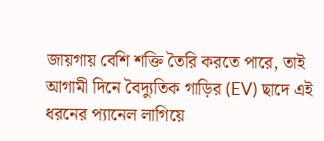জায়গায় বেশি শক্তি তৈরি করতে পারে, তাই আগামী দিনে বৈদ্যুতিক গাড়ির (EV) ছাদে এই ধরনের প্যানেল লাগিয়ে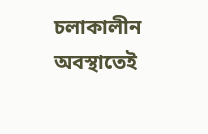চলাকালীন অবস্থাতেই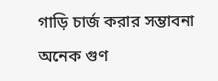গাড়ি চার্জ করার সম্ভাবনা অনেক গুণ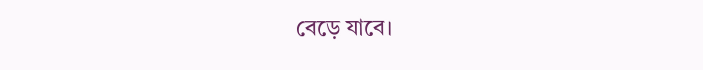বেড়ে যাবে।